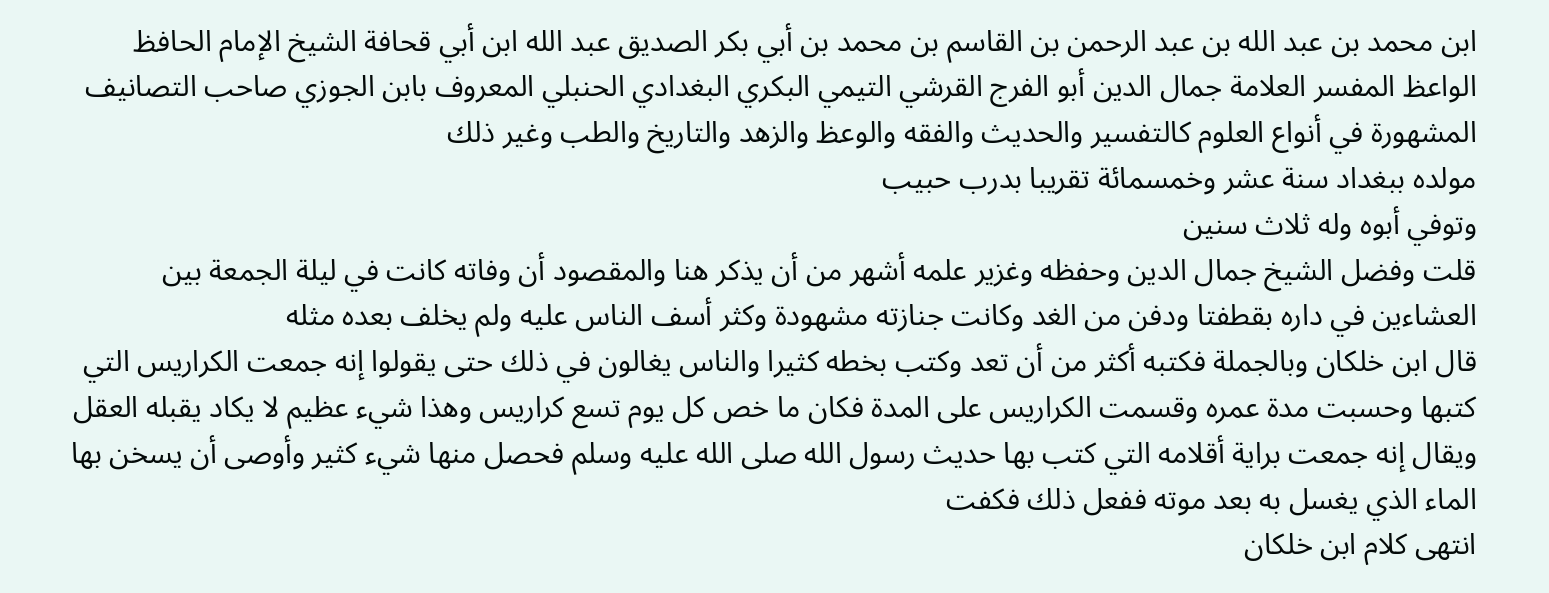ابن محمد بن عبد الله بن عبد الرحمن بن القاسم بن محمد بن أبي بكر الصديق عبد الله ابن أبي قحافة الشيخ الإمام الحافظ الواعظ المفسر العلامة جمال الدين أبو الفرج القرشي التيمي البكري البغدادي الحنبلي المعروف بابن الجوزي صاحب التصانيف المشهورة في أنواع العلوم كالتفسير والحديث والفقه والوعظ والزهد والتاريخ والطب وغير ذلك
مولده ببغداد سنة عشر وخمسمائة تقريبا بدرب حبيب
وتوفي أبوه وله ثلاث سنين
قلت وفضل الشيخ جمال الدين وحفظه وغزير علمه أشهر من أن يذكر هنا والمقصود أن وفاته كانت في ليلة الجمعة بين العشاءين في داره بقطفتا ودفن من الغد وكانت جنازته مشهودة وكثر أسف الناس عليه ولم يخلف بعده مثله
قال ابن خلكان وبالجملة فكتبه أكثر من أن تعد وكتب بخطه كثيرا والناس يغالون في ذلك حتى يقولوا إنه جمعت الكراريس التي كتبها وحسبت مدة عمره وقسمت الكراريس على المدة فكان ما خص كل يوم تسع كراريس وهذا شيء عظيم لا يكاد يقبله العقل
ويقال إنه جمعت براية أقلامه التي كتب بها حديث رسول الله صلى الله عليه وسلم فحصل منها شيء كثير وأوصى أن يسخن بها الماء الذي يغسل به بعد موته ففعل ذلك فكفت
انتهى كلام ابن خلكان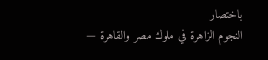باختصار
النجوم الزاهرة في ملوك مصر والقاهرة —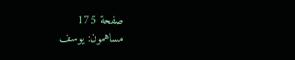صفحة 175
مساهمون: يوسف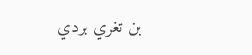بن تغري بردي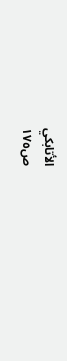الأتابكي
ص١٧٥